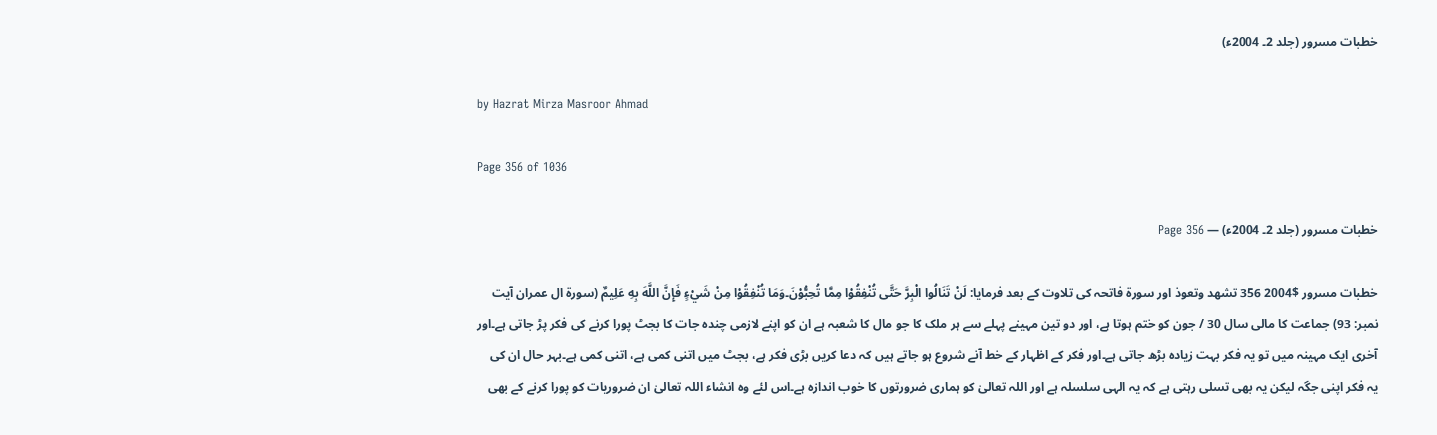خطبات مسرور (جلد 2۔ 2004ء)

by Hazrat Mirza Masroor Ahmad

Page 356 of 1036

خطبات مسرور (جلد 2۔ 2004ء) — Page 356

خطبات مسرور $2004 356 تشهد وتعوذ اور سورۃ فاتحہ کی تلاوت کے بعد فرمایا: لَنْ تَنَالُوا الْبِرَّ حَتَّى تُنْفِقُوْا مِمَّا تُحِبُّوْنَ۔وَمَا تُنْفِقُوْا مِنْ شَيْءٍ فَإِنَّ اللَّهَ بِهِ عَلِيمٌ (سورة ال عمران آیت نمبر: 93) جماعت کا مالی سال 30 / جون کو ختم ہوتا ہے، اور دو تین مہینے پہلے سے ہر ملک کا جو مال کا شعبہ ہے ان کو اپنے لازمی چندہ جات کا بجٹ پورا کرنے کی فکر پڑ جاتی ہے۔اور آخری ایک مہینہ میں تو یہ فکر بہت زیادہ بڑھ جاتی ہے۔اور فکر کے اظہار کے خط آنے شروع ہو جاتے ہیں کہ دعا کریں بڑی فکر ہے، بجٹ میں اتنی کمی ہے، اتنی کمی ہے۔بہر حال ان کی یہ فکر اپنی جگہ لیکن یہ بھی تسلی رہتی ہے کہ یہ الہی سلسلہ ہے اور اللہ تعالیٰ کو ہماری ضرورتوں کا خوب اندازہ ہے۔اس لئے وہ انشاء اللہ تعالیٰ ان ضروریات کو پورا کرنے کے بھی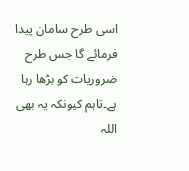اسی طرح سامان پیدا فرمائے گا جس طرح ضروریات کو بڑھا رہا ہے۔تاہم کیونکہ یہ بھی اللہ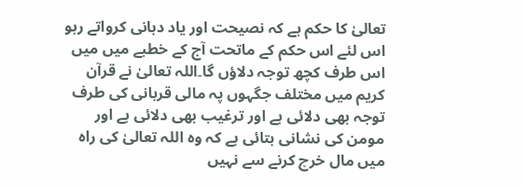تعالیٰ کا حکم ہے کہ نصیحت اور یاد دہانی کرواتے رہو اس لئے اس حکم کے ماتحت آج کے خطبے میں میں اس طرف کچھ توجہ دلاؤں گا۔اللہ تعالیٰ نے قرآن کریم میں مختلف جگہوں پہ مالی قربانی کی طرف توجہ بھی دلائی ہے اور ترغیب بھی دلائی ہے اور مومن کی نشانی بتائی ہے کہ وہ اللہ تعالیٰ کی راہ میں مال خرچ کرنے سے نہیں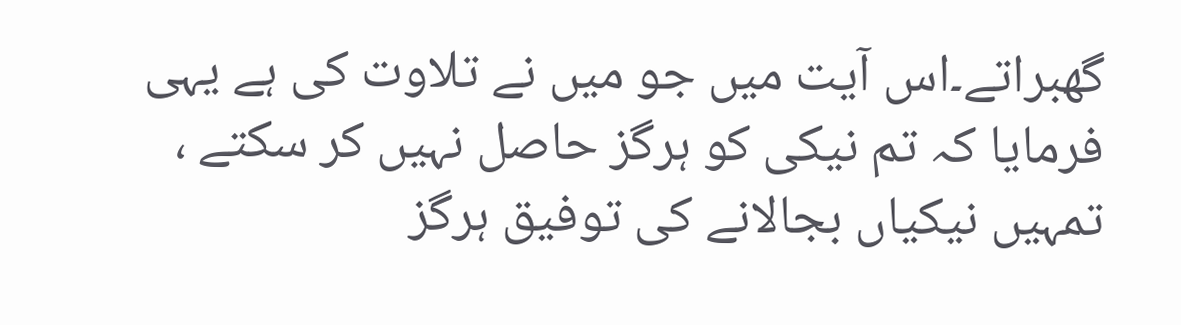گھبراتے۔اس آیت میں جو میں نے تلاوت کی ہے یہی فرمایا کہ تم نیکی کو ہرگز حاصل نہیں کر سکتے ، تمہیں نیکیاں بجالانے کی توفیق ہرگز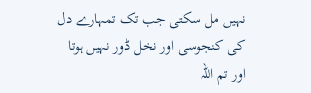نہیں مل سکتی جب تک تمہارے دل کی کنجوسی اور نخل ڈور نہیں ہوتا اور تم اللہ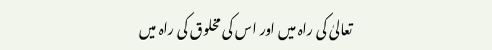تعالیٰ کی راہ میں اور اس کی مخلوق کی راہ میں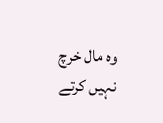وہ مال خرچ نہیں کرتے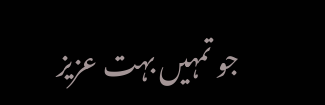جو تمہیں بہت عزیز